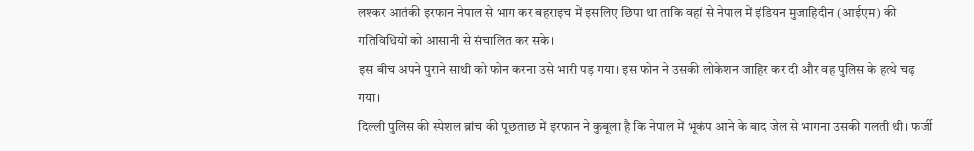लश्कर आतंकी इरफान नेपाल से भाग कर बहराइच में इसलिए छिपा था ताकि वहां से नेपाल में इंडियन मुजाहिदीन (आईएम) की गतिविधियों को आसानी से संचालित कर सके।
इस बीच अपने पुराने साथी को फोन करना उसे भारी पड़ गया। इस फोन ने उसकी लोकेशन जाहिर कर दी और वह पुलिस के हत्थे चढ़ गया।
दिल्ली पुलिस की स्पेशल ब्रांच की पूछताछ में इरफान ने कुबूला है कि नेपाल में भूकंप आने के बाद जेल से भागना उसकी गलती थी। फर्जी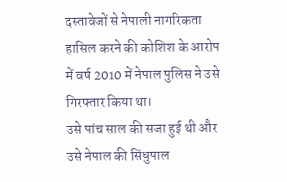दस्तावेजों से नेपाली नागरिकता हासिल करने की कोशिश के आरोप में वर्ष 2010 में नेपाल पुलिस ने उसे गिरफ्तार किया था।
उसे पांच साल की सजा हुई थी और उसे नेपाल की सिंधुपाल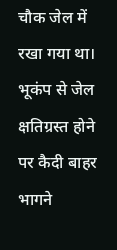चौक जेल में रखा गया था। भूकंप से जेल क्षतिग्रस्त होने पर कैदी बाहर भागने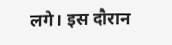लगे। इस दौरान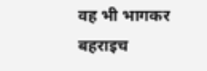वह भी भागकर बहराइच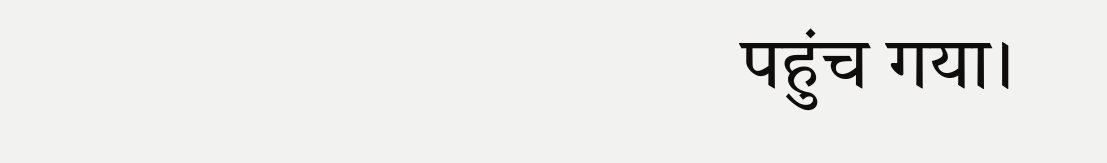पहुंच गया।